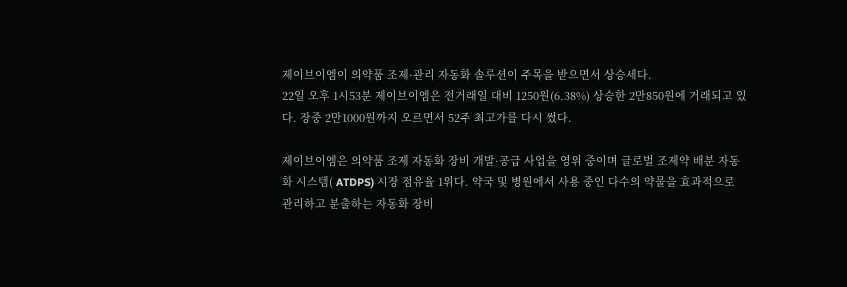제이브이엠이 의약품 조제·관리 자동화 솔루션이 주목을 받으면서 상승세다.
22일 오후 1시53분 제이브이엠은 전거래일 대비 1250원(6.38%) 상승한 2만850원에 거래되고 있다. 장중 2만1000원까지 오르면서 52주 최고가를 다시 썼다.

제이브이엠은 의약품 조제 자동화 장비 개발·공급 사업을 영위 중이며 글로벌 조제약 배분 자동화 시스템( ATDPS) 시장 점유율 1위다. 약국 및 병원에서 사용 중인 다수의 약물을 효과적으로 관리하고 분출하는 자동화 장비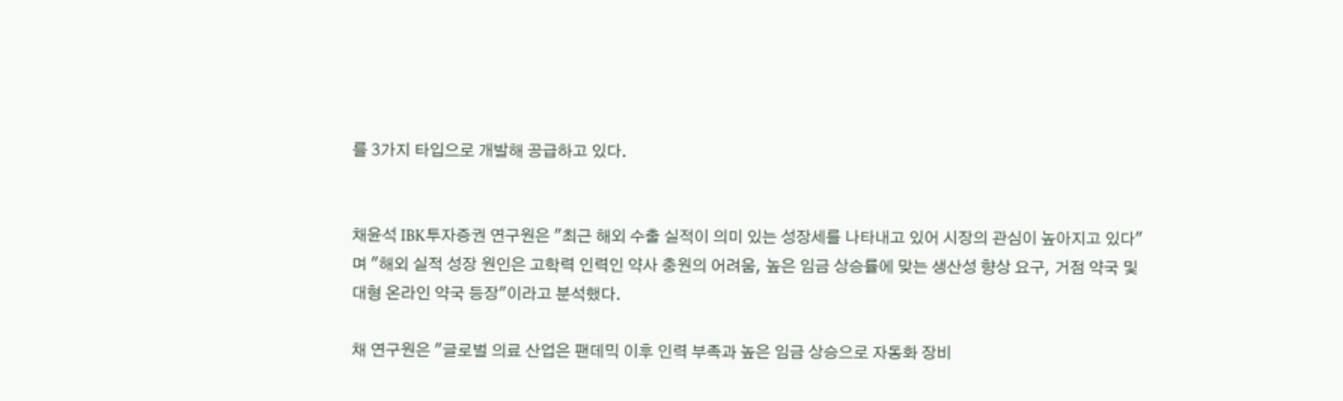를 3가지 타입으로 개발해 공급하고 있다.


채윤석 IBK투자증권 연구원은 "최근 해외 수출 실적이 의미 있는 성장세를 나타내고 있어 시장의 관심이 높아지고 있다"며 "해외 실적 성장 원인은 고학력 인력인 약사 충원의 어려움, 높은 임금 상승률에 맞는 생산성 향상 요구, 거점 약국 및 대형 온라인 약국 등장"이라고 분석했다.

채 연구원은 "글로벌 의료 산업은 팬데믹 이후 인력 부족과 높은 임금 상승으로 자동화 장비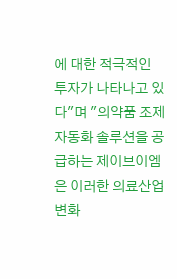에 대한 적극적인 투자가 나타나고 있다"며 "의약품 조제 자동화 솔루션을 공급하는 제이브이엠은 이러한 의료산업 변화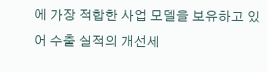에 가장 적합한 사업 모델을 보유하고 있어 수출 실적의 개선세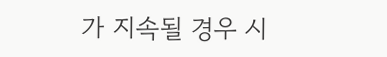가 지속될 경우 시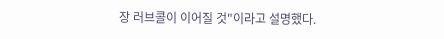장 러브콜이 이어질 것"이라고 설명했다.